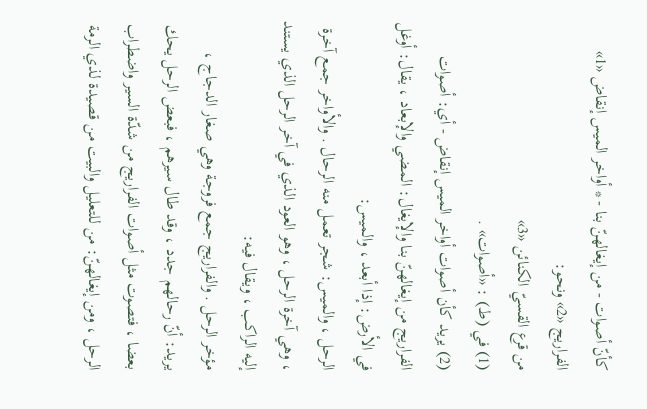كأنّ أصوات - من إيغالهنّ بنا - * أواخر الميس إنقاض «1» الفراريج «2» ونحو:
من قرع القسيّ الكنائن «3»
(1) في (ط) : «أصوات» .
(2) يريد كأن أصوات أواخر الميس إنقاض - أي: أصوات الفراريج من إيغالهنّ بنا والإيغال: المضي والإبعاد ، يقال: أوغل في الأرض: إذا أبعد ، والميس:
الرحل ، والميس: شجر تعمل منه الرحال . والأواخر جمع آخرة ، وهي آخرة الرحل ، وهو العود الذي في آخر الرحل الذي يستند إليه الراكب ، ويقال فيه:
مؤخر الرحل . والفراريج جمع فروجة وهي صغار الدجاج ، يريد: أنّ رحالهم جدد ، وقد طال سيرهم ، فبعض الرحل يحك بعضا ، فتصوت مثل أصوات الفراريج من شدّة السير واضطراب الرحل ، ومن إيغالهنّ: من للتعليل والبيت من قصيدة لذي الرمة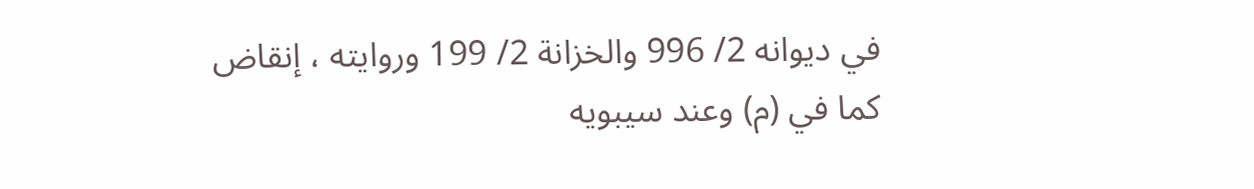في ديوانه 2/ 996 والخزانة 2/ 199 وروايته ، إنقاض كما في (م) وعند سيبويه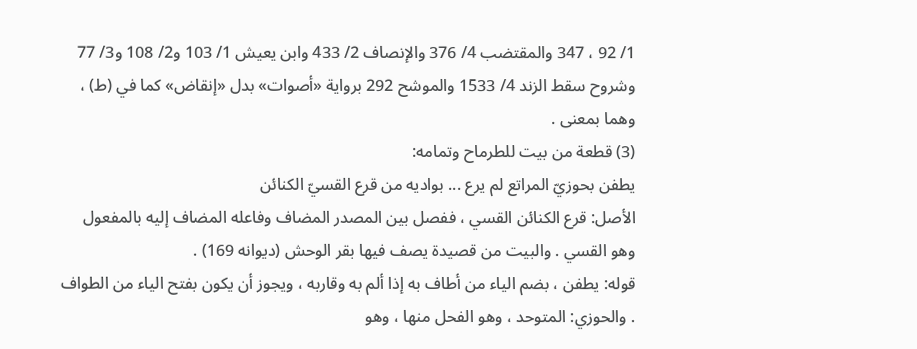1/ 92 ، 347 والمقتضب 4/ 376 والإنصاف 2/ 433 وابن يعيش 1/ 103 و2/ 108 و3/ 77 وشروح سقط الزند 4/ 1533 والموشح 292 برواية «أصوات» بدل «إنقاض» كما في (ط) ، وهما بمعنى .
(3) قطعة من بيت للطرماح وتمامه:
يطفن بحوزيّ المراتع لم يرع ... بواديه من قرع القسيّ الكنائن
الأصل: قرع الكنائن القسي ، ففصل بين المصدر المضاف وفاعله المضاف إليه بالمفعول وهو القسي . والبيت من قصيدة يصف فيها بقر الوحش (ديوانه 169) .
قوله: يطفن ، بضم الياء من أطاف به إذا ألم به وقاربه ، ويجوز أن يكون بفتح الياء من الطواف . والحوزي: المتوحد ، وهو الفحل منها ، وهو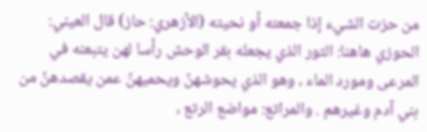من حزت الشيء إذا جمعته أو نحيته (الأزهري: حاز) قال العيني: الحوزي هاهنا: الثور الذي يجعله بقر الوحش رأسا لهن يتبعنه في المرعى ومورد الماء ، وهو الذي يحوشهنّ ويحميهنّ عمن يقصدهنّ من بني آدم وغيرهم . والمراتع: مواضع الرتع ،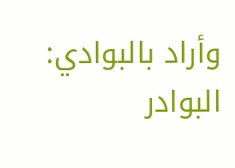وأراد بالبوادي: البوادر